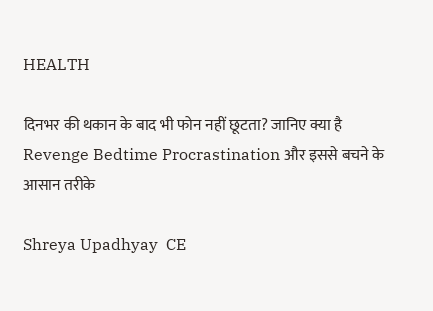HEALTH

दिनभर की थकान के बाद भी फोन नहीं छूटता? जानिए क्या है Revenge Bedtime Procrastination और इससे बचने के आसान तरीके

Shreya Upadhyay  CE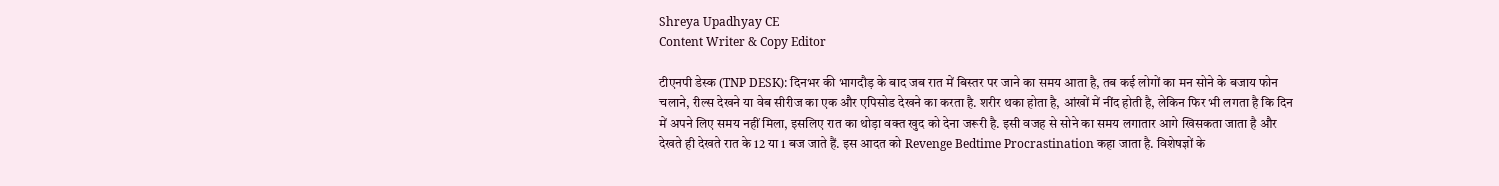Shreya Upadhyay CE
Content Writer & Copy Editor

टीएनपी डेस्क (TNP DESK): दिनभर की भागदौड़ के बाद जब रात में बिस्तर पर जाने का समय आता है, तब कई लोगों का मन सोने के बजाय फोन चलाने, रील्स देखने या वेब सीरीज का एक और एपिसोड देखने का करता है. शरीर थका होता है, आंखों में नींद होती है, लेकिन फिर भी लगता है कि दिन में अपने लिए समय नहीं मिला, इसलिए रात का थोड़ा वक्त खुद को देना जरूरी है. इसी वजह से सोने का समय लगातार आगे खिसकता जाता है और देखते ही देखते रात के 12 या 1 बज जाते हैं. इस आदत को Revenge Bedtime Procrastination कहा जाता है. विशेषज्ञों के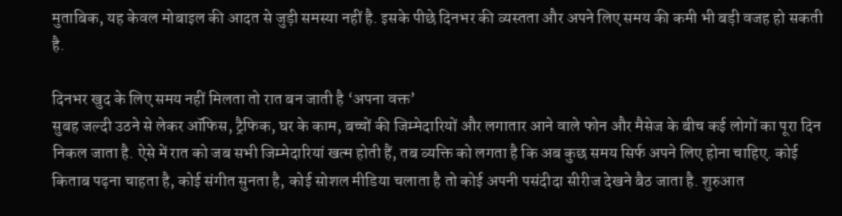मुताबिक, यह केवल मोबाइल की आदत से जुड़ी समस्या नहीं है. इसके पीछे दिनभर की व्यस्तता और अपने लिए समय की कमी भी बड़ी वजह हो सकती है.

दिनभर खुद के लिए समय नहीं मिलता तो रात बन जाती है ‘अपना वक्त’
सुबह जल्दी उठने से लेकर ऑफिस, ट्रैफिक, घर के काम, बच्चों की जिम्मेदारियों और लगातार आने वाले फोन और मैसेज के बीच कई लोगों का पूरा दिन निकल जाता है. ऐसे में रात को जब सभी जिम्मेदारियां खत्म होती हैं, तब व्यक्ति को लगता है कि अब कुछ समय सिर्फ अपने लिए होना चाहिए. कोई किताब पढ़ना चाहता है, कोई संगीत सुनता है, कोई सोशल मीडिया चलाता है तो कोई अपनी पसंदीदा सीरीज देखने बैठ जाता है. शुरुआत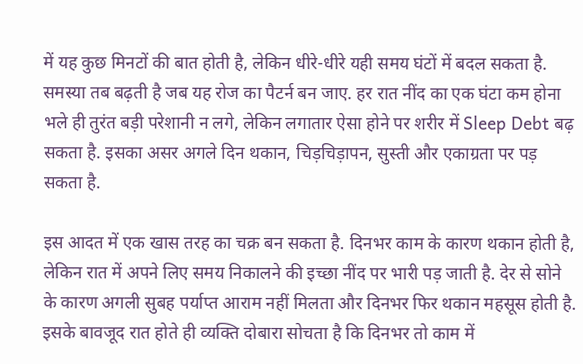में यह कुछ मिनटों की बात होती है, लेकिन धीरे-धीरे यही समय घंटों में बदल सकता है. समस्या तब बढ़ती है जब यह रोज का पैटर्न बन जाए. हर रात नींद का एक घंटा कम होना भले ही तुरंत बड़ी परेशानी न लगे, लेकिन लगातार ऐसा होने पर शरीर में Sleep Debt बढ़ सकता है. इसका असर अगले दिन थकान, चिड़चिड़ापन, सुस्ती और एकाग्रता पर पड़ सकता है.

इस आदत में एक खास तरह का चक्र बन सकता है. दिनभर काम के कारण थकान होती है, लेकिन रात में अपने लिए समय निकालने की इच्छा नींद पर भारी पड़ जाती है. देर से सोने के कारण अगली सुबह पर्याप्त आराम नहीं मिलता और दिनभर फिर थकान महसूस होती है. इसके बावजूद रात होते ही व्यक्ति दोबारा सोचता है कि दिनभर तो काम में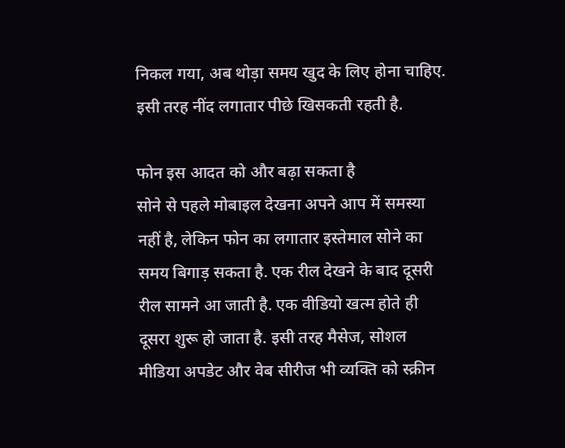निकल गया, अब थोड़ा समय खुद के लिए होना चाहिए. इसी तरह नींद लगातार पीछे खिसकती रहती है.

फोन इस आदत को और बढ़ा सकता है
सोने से पहले मोबाइल देखना अपने आप में समस्या नहीं है, लेकिन फोन का लगातार इस्तेमाल सोने का समय बिगाड़ सकता है. एक रील देखने के बाद दूसरी रील सामने आ जाती है. एक वीडियो खत्म होते ही दूसरा शुरू हो जाता है. इसी तरह मैसेज, सोशल मीडिया अपडेट और वेब सीरीज भी व्यक्ति को स्क्रीन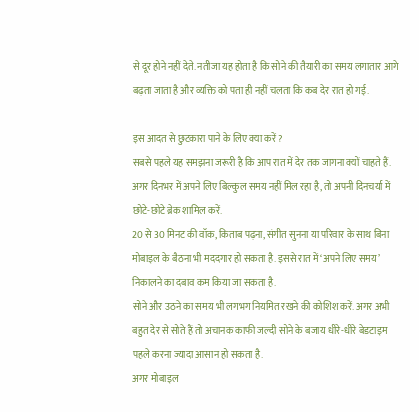से दूर होने नहीं देते. नतीजा यह होता है कि सोने की तैयारी का समय लगातार आगे बढ़ता जाता है और व्यक्ति को पता ही नहीं चलता कि कब देर रात हो गई.

इस आदत से छुटकारा पाने के लिए क्या करें?
सबसे पहले यह समझना जरूरी है कि आप रात में देर तक जागना क्यों चाहते हैं. अगर दिनभर में अपने लिए बिल्कुल समय नहीं मिल रहा है, तो अपनी दिनचर्या में छोटे-छोटे ब्रेक शामिल करें.
20 से 30 मिनट की वॉक, किताब पढ़ना, संगीत सुनना या परिवार के साथ बिना मोबाइल के बैठना भी मददगार हो सकता है. इससे रात में ‘अपने लिए समय’ निकालने का दबाव कम किया जा सकता है.
सोने और उठने का समय भी लगभग नियमित रखने की कोशिश करें. अगर अभी बहुत देर से सोते हैं तो अचानक काफी जल्दी सोने के बजाय धीरे-धीरे बेडटाइम पहले करना ज्यादा आसान हो सकता है.
अगर मोबाइल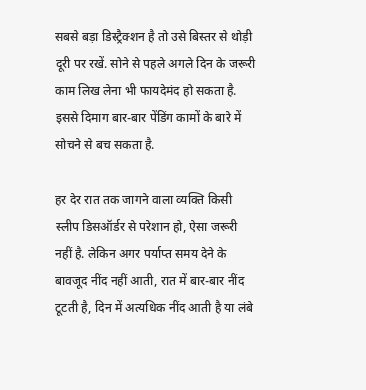सबसे बड़ा डिस्ट्रैक्शन है तो उसे बिस्तर से थोड़ी दूरी पर रखें. सोने से पहले अगले दिन के जरूरी काम लिख लेना भी फायदेमंद हो सकता है. इससे दिमाग बार-बार पेंडिंग कामों के बारे में सोचने से बच सकता है.

हर देर रात तक जागने वाला व्यक्ति किसी स्लीप डिसऑर्डर से परेशान हो, ऐसा जरूरी नहीं है. लेकिन अगर पर्याप्त समय देने के बावजूद नींद नहीं आती, रात में बार-बार नींद टूटती है, दिन में अत्यधिक नींद आती है या लंबे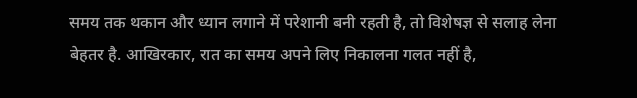समय तक थकान और ध्यान लगाने में परेशानी बनी रहती है, तो विशेषज्ञ से सलाह लेना बेहतर है. आखिरकार, रात का समय अपने लिए निकालना गलत नहीं है,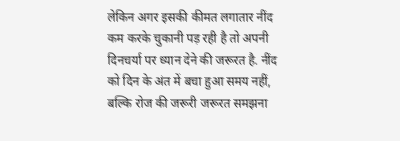लेकिन अगर इसकी कीमत लगातार नींद कम करके चुकानी पड़ रही है तो अपनी दिनचर्या पर ध्यान देने की जरूरत है. नींद को दिन के अंत में बचा हुआ समय नहीं, बल्कि रोज की जरूरी जरूरत समझना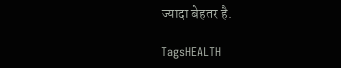ज्यादा बेहतर है.

TagsHEALTH